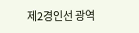제2경인선 광역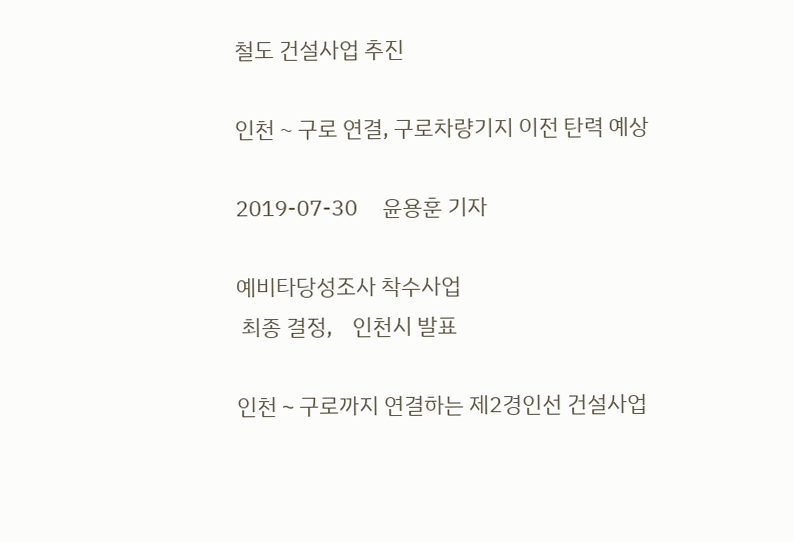철도 건설사업 추진

인천 ~ 구로 연결, 구로차량기지 이전 탄력 예상

2019-07-30     윤용훈 기자

예비타당성조사 착수사업
 최종 결정,    인천시 발표

인천∼구로까지 연결하는 제2경인선 건설사업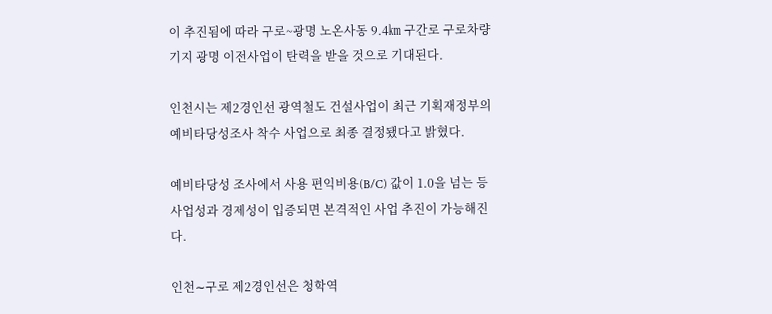이 추진됨에 따라 구로~광명 노온사동 9.4㎞ 구간로 구로차량기지 광명 이전사업이 탄력을 받을 것으로 기대된다.

인천시는 제2경인선 광역철도 건설사업이 최근 기획재정부의 예비타당성조사 착수 사업으로 최종 결정됐다고 밝혔다.

예비타당성 조사에서 사용 편익비용(B/C) 값이 1.0을 넘는 등 사업성과 경제성이 입증되면 본격적인 사업 추진이 가능해진다.

인천∼구로 제2경인선은 청학역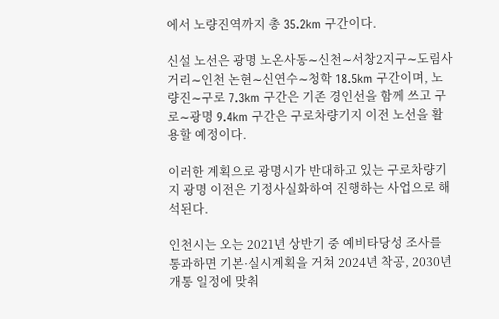에서 노량진역까지 총 35.2km 구간이다.

신설 노선은 광명 노온사동∼신천∼서창2지구∼도림사거리∼인천 논현∼신연수∼청학 18.5km 구간이며, 노량진∼구로 7.3km 구간은 기존 경인선을 함께 쓰고 구로∼광명 9.4km 구간은 구로차량기지 이전 노선을 활용할 예정이다.

이러한 계획으로 광명시가 반대하고 있는 구로차량기지 광명 이전은 기정사실화하여 진행하는 사업으로 해석된다.

인천시는 오는 2021년 상반기 중 예비타당성 조사를 통과하면 기본·실시계획을 거쳐 2024년 착공, 2030년 개통 일정에 맞춰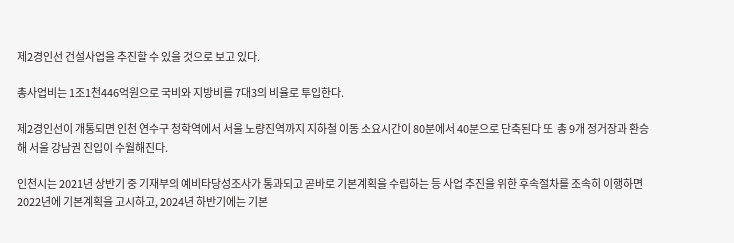제2경인선 건설사업을 추진할 수 있을 것으로 보고 있다.

총사업비는 1조1천446억원으로 국비와 지방비를 7대3의 비율로 투입한다.

제2경인선이 개통되면 인천 연수구 청학역에서 서울 노량진역까지 지하철 이동 소요시간이 80분에서 40분으로 단축된다 또  총 9개 정거장과 환승해 서울 강남권 진입이 수월해진다.

인천시는 2021년 상반기 중 기재부의 예비타당성조사가 통과되고 곧바로 기본계획을 수립하는 등 사업 추진을 위한 후속절차를 조속히 이행하면 2022년에 기본계획을 고시하고, 2024년 하반기에는 기본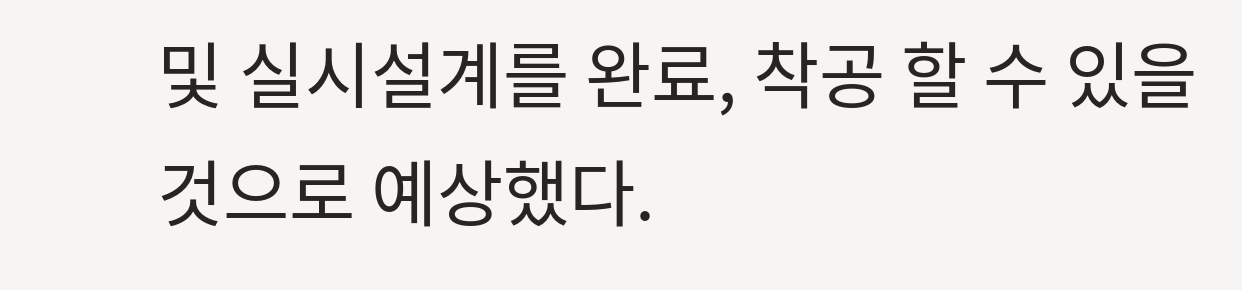및 실시설계를 완료, 착공 할 수 있을 것으로 예상했다.